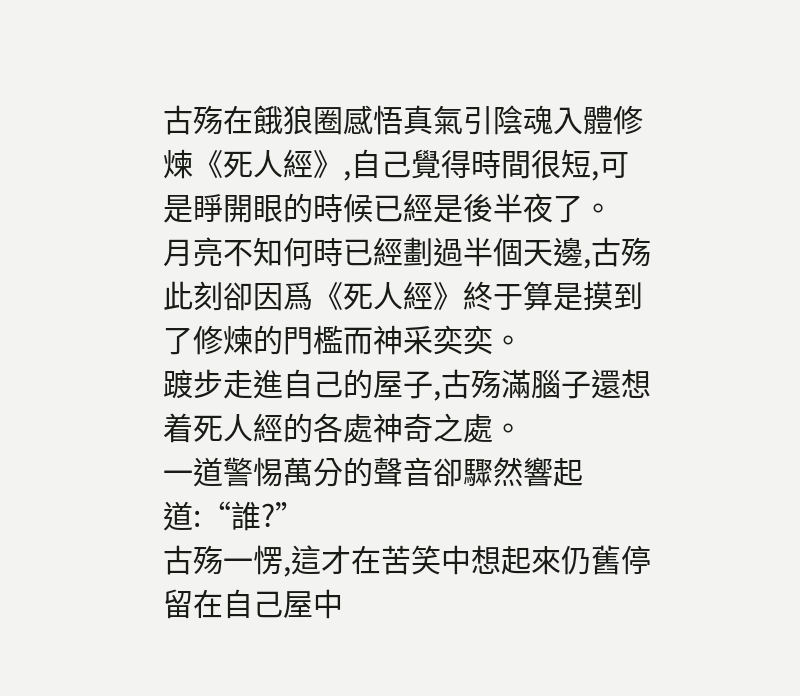古殇在餓狼圈感悟真氣引陰魂入體修煉《死人經》,自己覺得時間很短,可是睜開眼的時候已經是後半夜了。
月亮不知何時已經劃過半個天邊,古殇此刻卻因爲《死人經》終于算是摸到了修煉的門檻而神采奕奕。
踱步走進自己的屋子,古殇滿腦子還想着死人經的各處神奇之處。
一道警惕萬分的聲音卻驟然響起道:“誰?”
古殇一愣,這才在苦笑中想起來仍舊停留在自己屋中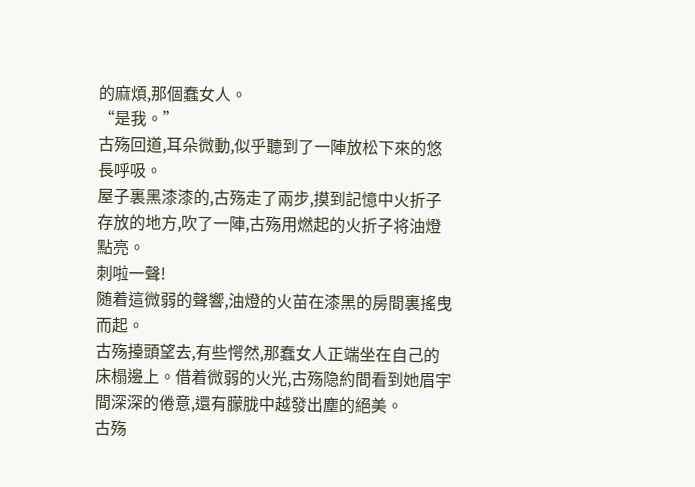的麻煩,那個蠢女人。
“是我。”
古殇回道,耳朵微動,似乎聽到了一陣放松下來的悠長呼吸。
屋子裏黑漆漆的,古殇走了兩步,摸到記憶中火折子存放的地方,吹了一陣,古殇用燃起的火折子将油燈點亮。
刺啦一聲!
随着這微弱的聲響,油燈的火苗在漆黑的房間裏搖曳而起。
古殇擡頭望去,有些愕然,那蠢女人正端坐在自己的床榻邊上。借着微弱的火光,古殇隐約間看到她眉宇間深深的倦意,還有朦胧中越發出塵的絕美。
古殇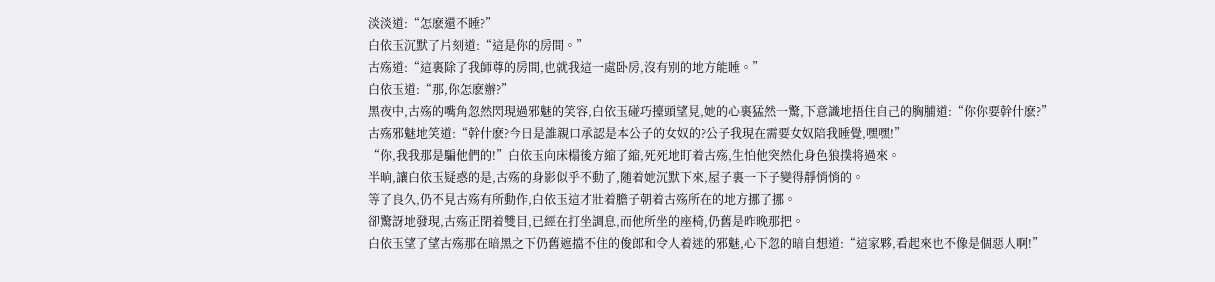淡淡道:“怎麽還不睡?”
白依玉沉默了片刻道:“這是你的房間。”
古殇道:“這裏除了我師尊的房間,也就我這一處卧房,沒有别的地方能睡。”
白依玉道:“那,你怎麽辦?”
黑夜中,古殇的嘴角忽然閃現過邪魅的笑容,白依玉碰巧擡頭望見,她的心裏猛然一驚,下意識地捂住自己的胸脯道:“你你要幹什麽?”
古殇邪魅地笑道:“幹什麽?今日是誰親口承認是本公子的女奴的?公子我現在需要女奴陪我睡覺,嘿嘿!”
“你,我我那是騙他們的!”白依玉向床榻後方縮了縮,死死地盯着古殇,生怕他突然化身色狼撲将過來。
半晌,讓白依玉疑惑的是,古殇的身影似乎不動了,随着她沉默下來,屋子裏一下子變得靜悄悄的。
等了良久,仍不見古殇有所動作,白依玉這才壯着膽子朝着古殇所在的地方挪了挪。
卻驚訝地發現,古殇正閉着雙目,已經在打坐調息,而他所坐的座椅,仍舊是昨晚那把。
白依玉望了望古殇那在暗黑之下仍舊遮擋不住的俊郎和令人着迷的邪魅,心下忽的暗自想道:“這家夥,看起來也不像是個惡人啊!”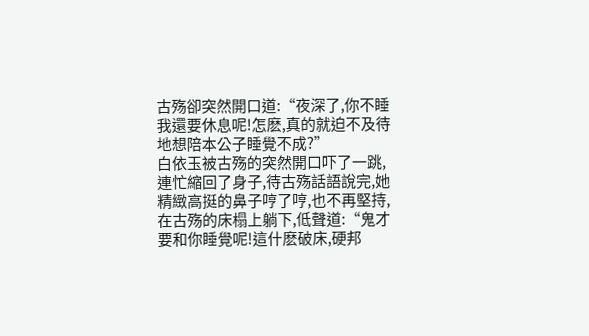古殇卻突然開口道:“夜深了,你不睡我還要休息呢!怎麽,真的就迫不及待地想陪本公子睡覺不成?”
白依玉被古殇的突然開口吓了一跳,連忙縮回了身子,待古殇話語說完,她精緻高挺的鼻子哼了哼,也不再堅持,在古殇的床榻上躺下,低聲道:“鬼才要和你睡覺呢!這什麽破床,硬邦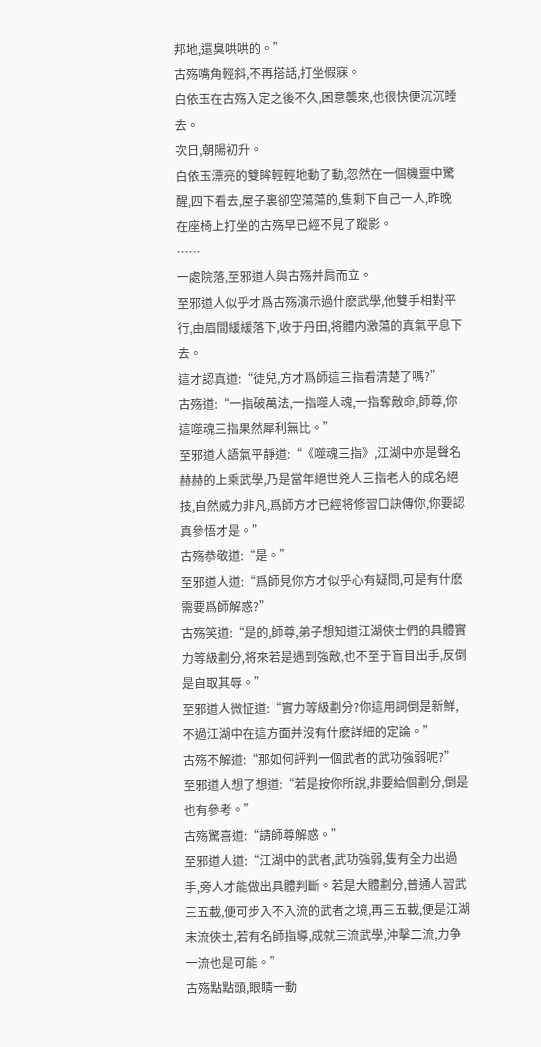邦地,還臭哄哄的。”
古殇嘴角輕斜,不再搭話,打坐假寐。
白依玉在古殇入定之後不久,困意襲來,也很快便沉沉睡去。
次日,朝陽初升。
白依玉漂亮的雙眸輕輕地動了動,忽然在一個機靈中驚醒,四下看去,屋子裏卻空蕩蕩的,隻剩下自己一人,昨晚在座椅上打坐的古殇早已經不見了蹤影。
……
一處院落,至邪道人與古殇并肩而立。
至邪道人似乎才爲古殇演示過什麽武學,他雙手相對平行,由眉間緩緩落下,收于丹田,将體内激蕩的真氣平息下去。
這才認真道:“徒兒,方才爲師這三指看清楚了嗎?”
古殇道:“一指破萬法,一指噬人魂,一指奪敵命,師尊,你這噬魂三指果然犀利無比。”
至邪道人語氣平靜道:“《噬魂三指》,江湖中亦是聲名赫赫的上乘武學,乃是當年絕世兇人三指老人的成名絕技,自然威力非凡,爲師方才已經将修習口訣傳你,你要認真參悟才是。”
古殇恭敬道:“是。”
至邪道人道:“爲師見你方才似乎心有疑問,可是有什麽需要爲師解惑?”
古殇笑道:“是的,師尊,弟子想知道江湖俠士們的具體實力等級劃分,将來若是遇到強敵,也不至于盲目出手,反倒是自取其辱。”
至邪道人微怔道:“實力等級劃分?你這用詞倒是新鮮,不過江湖中在這方面并沒有什麽詳細的定論。”
古殇不解道:“那如何評判一個武者的武功強弱呢?”
至邪道人想了想道:“若是按你所說,非要給個劃分,倒是也有參考。”
古殇驚喜道:“請師尊解惑。”
至邪道人道:“江湖中的武者,武功強弱,隻有全力出過手,旁人才能做出具體判斷。若是大體劃分,普通人習武三五載,便可步入不入流的武者之境,再三五載,便是江湖末流俠士,若有名師指導,成就三流武學,沖擊二流,力争一流也是可能。”
古殇點點頭,眼睛一動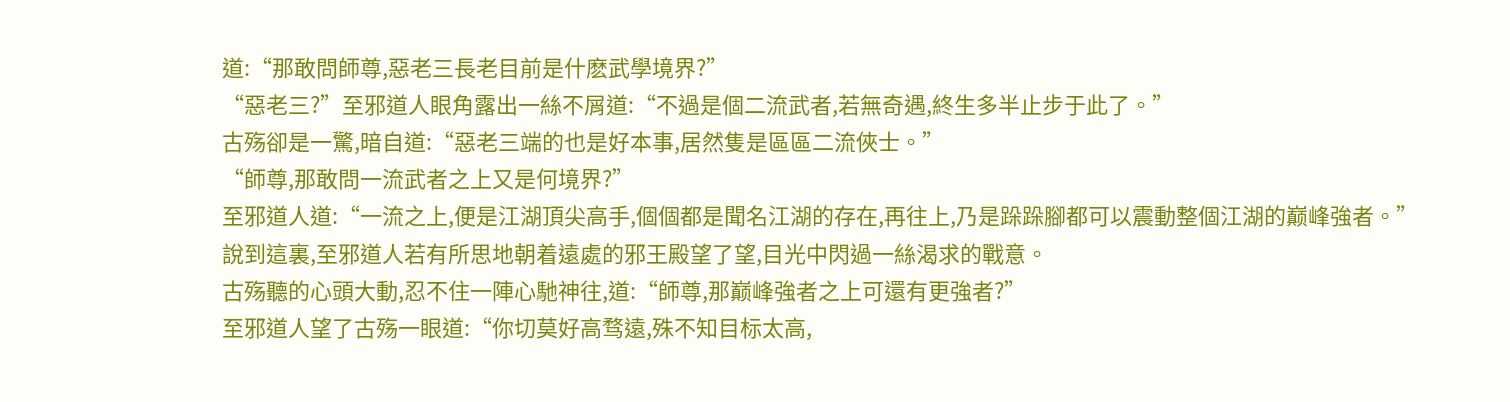道:“那敢問師尊,惡老三長老目前是什麽武學境界?”
“惡老三?”至邪道人眼角露出一絲不屑道:“不過是個二流武者,若無奇遇,終生多半止步于此了。”
古殇卻是一驚,暗自道:“惡老三端的也是好本事,居然隻是區區二流俠士。”
“師尊,那敢問一流武者之上又是何境界?”
至邪道人道:“一流之上,便是江湖頂尖高手,個個都是聞名江湖的存在,再往上,乃是跺跺腳都可以震動整個江湖的巅峰強者。”
說到這裏,至邪道人若有所思地朝着遠處的邪王殿望了望,目光中閃過一絲渴求的戰意。
古殇聽的心頭大動,忍不住一陣心馳神往,道:“師尊,那巅峰強者之上可還有更強者?”
至邪道人望了古殇一眼道:“你切莫好高骛遠,殊不知目标太高,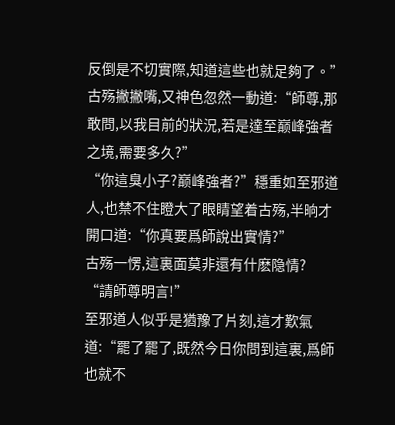反倒是不切實際,知道這些也就足夠了。”
古殇撇撇嘴,又神色忽然一動道:“師尊,那敢問,以我目前的狀況,若是達至巅峰強者之境,需要多久?”
“你這臭小子?巅峰強者?”穩重如至邪道人,也禁不住瞪大了眼睛望着古殇,半晌才開口道:“你真要爲師說出實情?”
古殇一愣,這裏面莫非還有什麽隐情?
“請師尊明言!”
至邪道人似乎是猶豫了片刻,這才歎氣道:“罷了罷了,既然今日你問到這裏,爲師也就不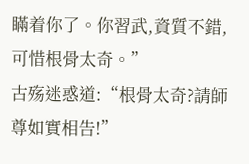瞞着你了。你習武,資質不錯,可惜根骨太奇。”
古殇迷惑道:“根骨太奇?請師尊如實相告!”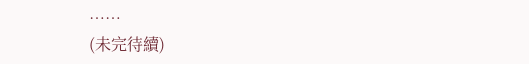……
(未完待續)